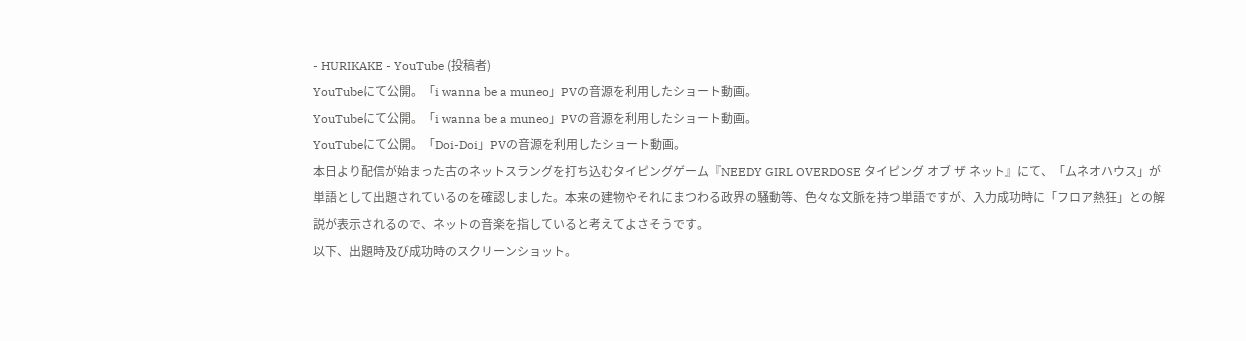- HURIKAKE - YouTube (投稿者)
YouTubeにて公開。「i wanna be a muneo」PVの音源を利用したショート動画。
YouTubeにて公開。「i wanna be a muneo」PVの音源を利用したショート動画。
YouTubeにて公開。「Doi-Doi」PVの音源を利用したショート動画。
本日より配信が始まった古のネットスラングを打ち込むタイピングゲーム『NEEDY GIRL OVERDOSE タイピング オブ ザ ネット』にて、「ムネオハウス」が単語として出題されているのを確認しました。本来の建物やそれにまつわる政界の騒動等、色々な文脈を持つ単語ですが、入力成功時に「フロア熱狂」との解説が表示されるので、ネットの音楽を指していると考えてよさそうです。
以下、出題時及び成功時のスクリーンショット。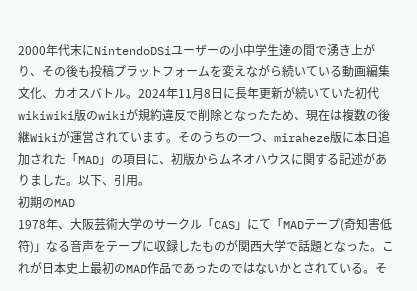2000年代末にNintendoDSiユーザーの小中学生達の間で湧き上がり、その後も投稿プラットフォームを変えながら続いている動画編集文化、カオスバトル。2024年11月8日に長年更新が続いていた初代wikiwiki版のwikiが規約違反で削除となったため、現在は複数の後継Wikiが運営されています。そのうちの一つ、miraheze版に本日追加された「MAD」の項目に、初版からムネオハウスに関する記述がありました。以下、引用。
初期のMAD
1978年、大阪芸術大学のサークル「CAS」にて「MADテープ(奇知害低符)」なる音声をテープに収録したものが関西大学で話題となった。これが日本史上最初のMAD作品であったのではないかとされている。そ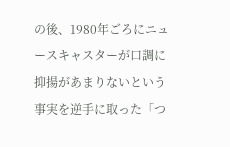の後、1980年ごろにニュースキャスターが口調に抑揚があまりないという事実を逆手に取った「つ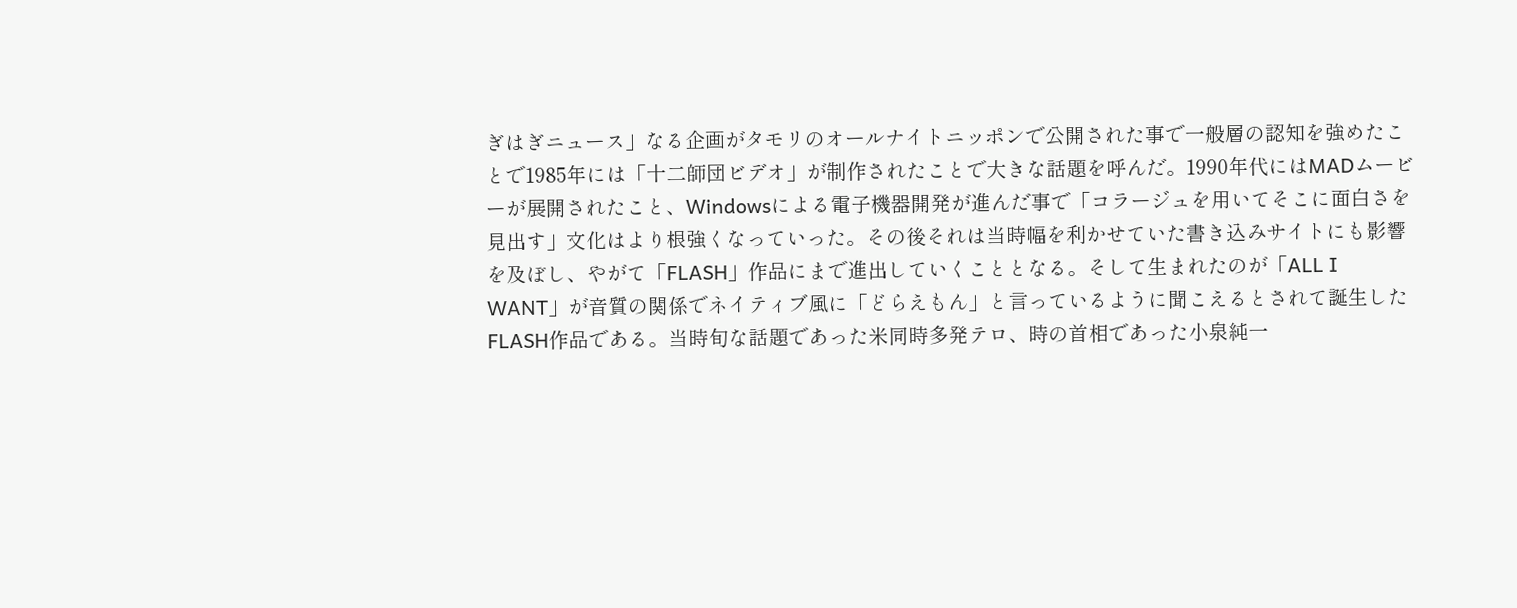ぎはぎニュース」なる企画がタモリのオールナイトニッポンで公開された事で一般層の認知を強めたことで1985年には「十二師団ビデオ」が制作されたことで大きな話題を呼んだ。1990年代にはMADムービーが展開されたこと、Windowsによる電子機器開発が進んだ事で「コラージュを用いてそこに面白さを見出す」文化はより根強くなっていった。その後それは当時幅を利かせていた書き込みサイトにも影響を及ぼし、やがて「FLASH」作品にまで進出していくこととなる。そして生まれたのが「ALL I WANT」が音質の関係でネイティブ風に「どらえもん」と言っているように聞こえるとされて誕生したFLASH作品である。当時旬な話題であった米同時多発テロ、時の首相であった小泉純一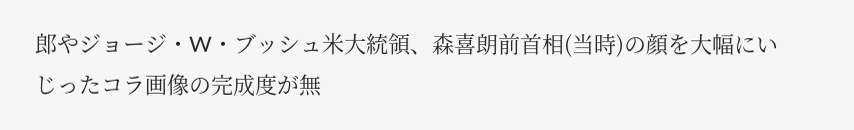郎やジョージ・W・ブッシュ米大統領、森喜朗前首相(当時)の顔を大幅にいじったコラ画像の完成度が無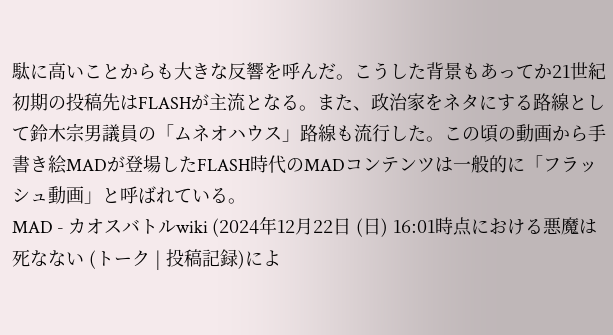駄に高いことからも大きな反響を呼んだ。こうした背景もあってか21世紀初期の投稿先はFLASHが主流となる。また、政治家をネタにする路線として鈴木宗男議員の「ムネオハウス」路線も流行した。この頃の動画から手書き絵MADが登場したFLASH時代のMADコンテンツは一般的に「フラッシュ動画」と呼ばれている。
MAD - カオスバトルwiki (2024年12月22日 (日) 16:01時点における悪魔は死なない (トーク | 投稿記録)によ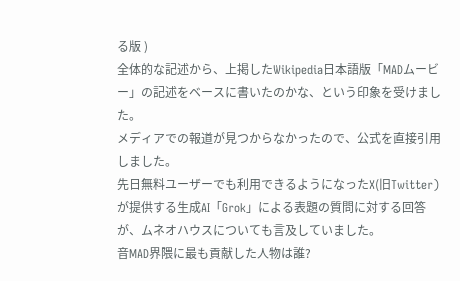る版 )
全体的な記述から、上掲したWikipedia日本語版「MADムービー」の記述をベースに書いたのかな、という印象を受けました。
メディアでの報道が見つからなかったので、公式を直接引用しました。
先日無料ユーザーでも利用できるようになったX(旧Twitter)が提供する生成AI「Grok」による表題の質問に対する回答が、ムネオハウスについても言及していました。
音MAD界隈に最も貢献した人物は誰?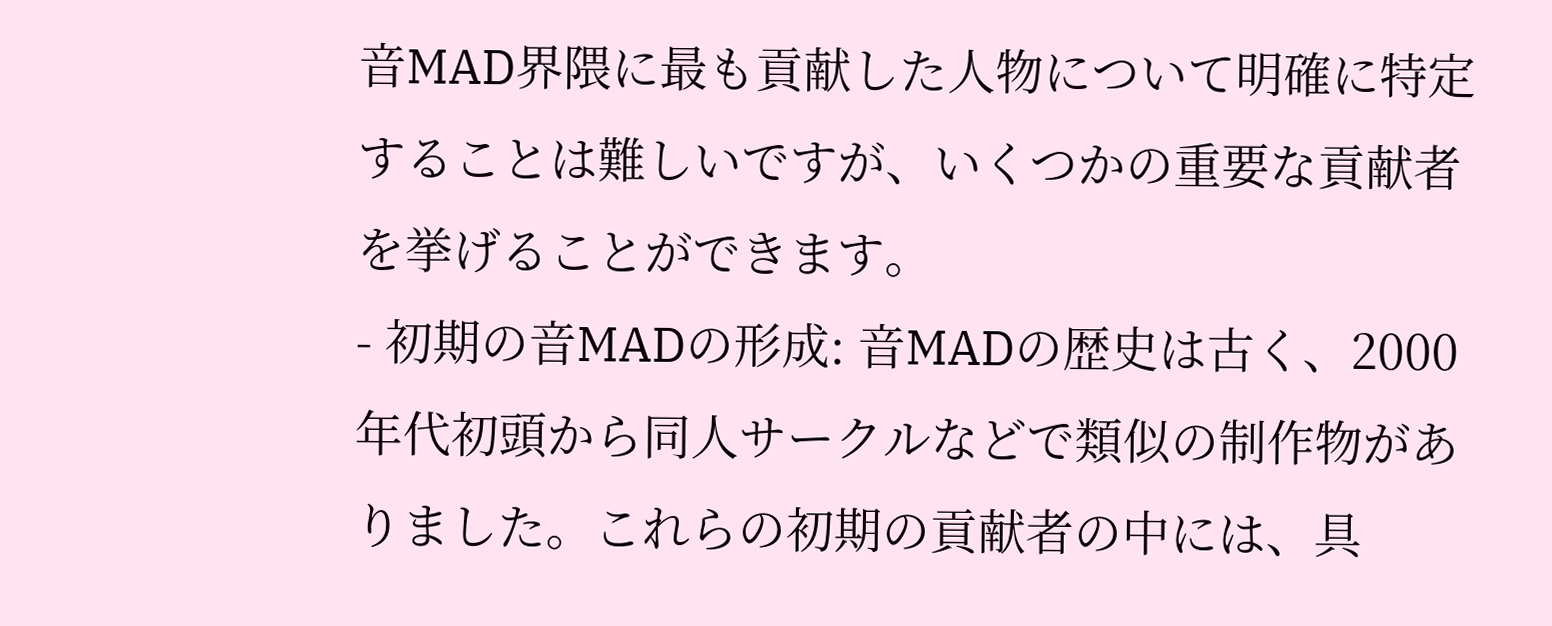音MAD界隈に最も貢献した人物について明確に特定することは難しいですが、いくつかの重要な貢献者を挙げることができます。
- 初期の音MADの形成: 音MADの歴史は古く、2000年代初頭から同人サークルなどで類似の制作物がありました。これらの初期の貢献者の中には、具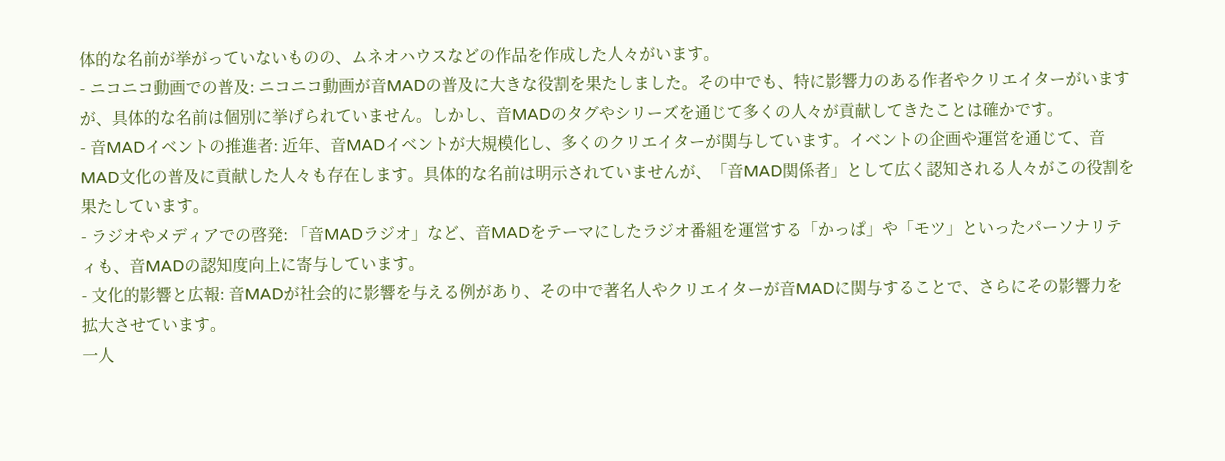体的な名前が挙がっていないものの、ムネオハウスなどの作品を作成した人々がいます。
- ニコニコ動画での普及: ニコニコ動画が音MADの普及に大きな役割を果たしました。その中でも、特に影響力のある作者やクリエイターがいますが、具体的な名前は個別に挙げられていません。しかし、音MADのタグやシリーズを通じて多くの人々が貢献してきたことは確かです。
- 音MADイベントの推進者: 近年、音MADイベントが大規模化し、多くのクリエイターが関与しています。イベントの企画や運営を通じて、音MAD文化の普及に貢献した人々も存在します。具体的な名前は明示されていませんが、「音MAD関係者」として広く認知される人々がこの役割を果たしています。
- ラジオやメディアでの啓発: 「音MADラジオ」など、音MADをテーマにしたラジオ番組を運営する「かっぱ」や「モツ」といったパーソナリティも、音MADの認知度向上に寄与しています。
- 文化的影響と広報: 音MADが社会的に影響を与える例があり、その中で著名人やクリエイターが音MADに関与することで、さらにその影響力を拡大させています。
一人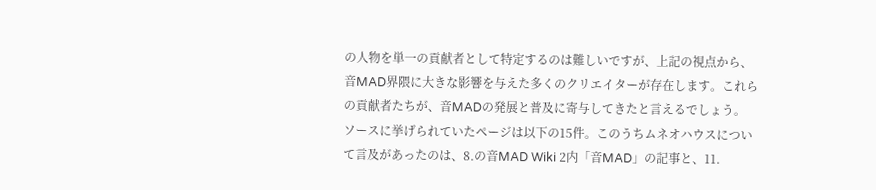の人物を単一の貢献者として特定するのは難しいですが、上記の視点から、音MAD界隈に大きな影響を与えた多くのクリエイターが存在します。これらの貢献者たちが、音MADの発展と普及に寄与してきたと言えるでしょう。
ソースに挙げられていたページは以下の15件。このうちムネオハウスについて言及があったのは、8.の音MAD Wiki 2内「音MAD」の記事と、11.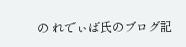の れでぃば氏のブログ記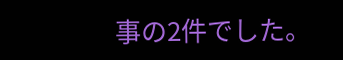事の2件でした。